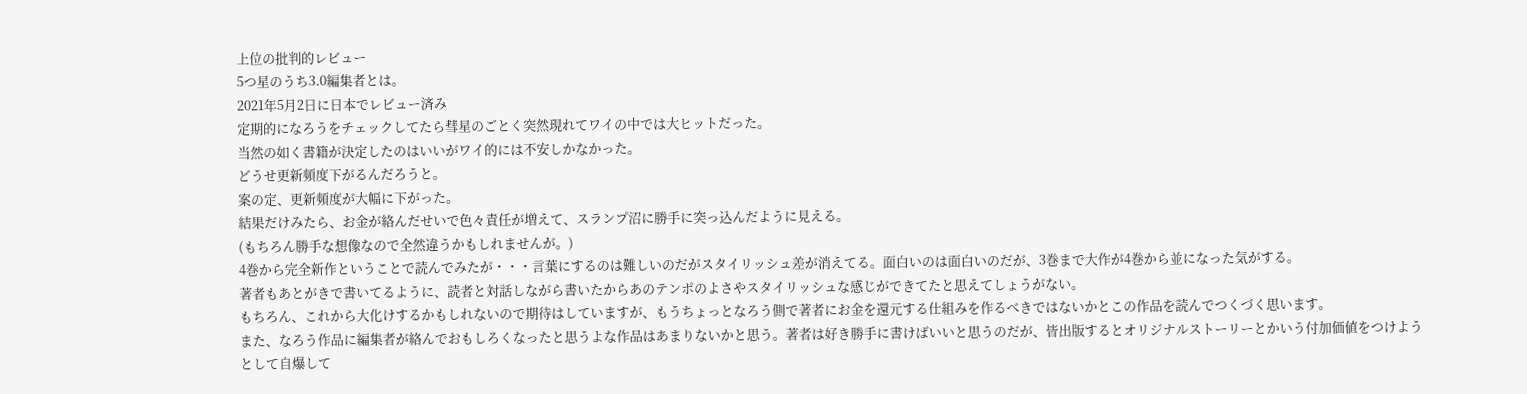上位の批判的レビュー
5つ星のうち3.0編集者とは。
2021年5月2日に日本でレビュー済み
定期的になろうをチェックしてたら彗星のごとく突然現れてワイの中では大ヒットだった。
当然の如く書籍が決定したのはいいがワイ的には不安しかなかった。
どうせ更新頻度下がるんだろうと。
案の定、更新頻度が大幅に下がった。
結果だけみたら、お金が絡んだせいで色々責任が増えて、スランプ沼に勝手に突っ込んだように見える。
(もちろん勝手な想像なので全然違うかもしれませんが。)
4巻から完全新作ということで読んでみたが・・・言葉にするのは難しいのだがスタイリッシュ差が消えてる。面白いのは面白いのだが、3巻まで大作が4巻から並になった気がする。
著者もあとがきで書いてるように、読者と対話しながら書いたからあのテンポのよさやスタイリッシュな感じができてたと思えてしょうがない。
もちろん、これから大化けするかもしれないので期待はしていますが、もうちょっとなろう側で著者にお金を還元する仕組みを作るべきではないかとこの作品を読んでつくづく思います。
また、なろう作品に編集者が絡んでおもしろくなったと思うよな作品はあまりないかと思う。著者は好き勝手に書けばいいと思うのだが、皆出版するとオリジナルストーリーとかいう付加価値をつけようとして自爆して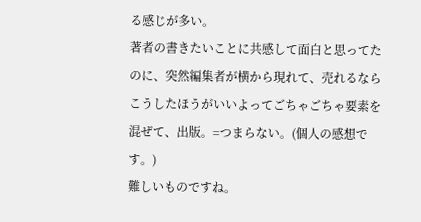る感じが多い。
著者の書きたいことに共感して面白と思ってたのに、突然編集者が横から現れて、売れるならこうしたほうがいいよってごちゃごちゃ要素を混ぜて、出版。=つまらない。(個人の感想です。)
難しいものですね。